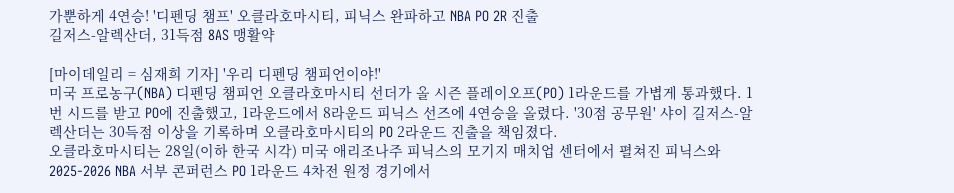가뿐하게 4연승! '디펜딩 챔프' 오클라호마시티, 피닉스 완파하고 NBA PO 2R 진출
길저스-알렉산더, 31득점 8AS 맹활약

[마이데일리 = 심재희 기자] '우리 디펜딩 챔피언이야!'
미국 프로농구(NBA) 디펜딩 챔피언 오클라호마시티 선더가 올 시즌 플레이오프(PO) 1라운드를 가볍게 통과했다. 1번 시드를 받고 PO에 진출했고, 1라운드에서 8라운드 피닉스 선즈에 4연승을 올렸다. '30점 공무원' 샤이 길저스-알렉산더는 30득점 이상을 기록하며 오클라호마시티의 PO 2라운드 진출을 책임졌다.
오클라호마시티는 28일(이하 한국 시각) 미국 애리조나주 피닉스의 모기지 매치업 센터에서 펼쳐진 피닉스와 2025-2026 NBA 서부 콘퍼런스 PO 1라운드 4차전 원정 경기에서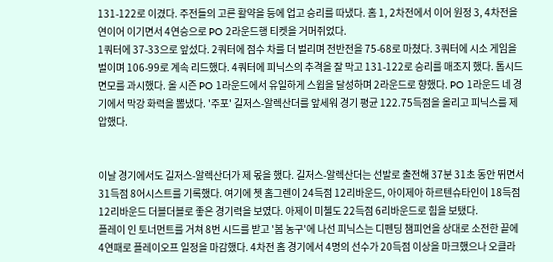131-122로 이겼다. 주전들의 고른 활약을 등에 업고 승리를 따냈다. 홈 1, 2차전에서 이어 원정 3, 4차전을 연이어 이기면서 4연승으로 PO 2라운드행 티켓을 거머쥐었다.
1쿼터에 37-33으로 앞섰다. 2쿼터에 점수 차를 더 벌리며 전반전을 75-68로 마쳤다. 3쿼터에 시소 게임을 벌이며 106-99로 계속 리드했다. 4쿼터에 피닉스의 추격을 잘 막고 131-122로 승리를 매조지 했다. 톱시드 면모를 과시했다. 올 시즌 PO 1라운드에서 유일하게 스윕을 달성하며 2라운드로 향했다. PO 1라운드 네 경기에서 막강 화력을 뽐냈다. '주포' 길저스-알렉산더를 앞세워 경기 평균 122.75득점을 올리고 피닉스를 제압했다.


이날 경기에서도 길저스-알렉산더가 제 몫을 했다. 길저스-알렉산더는 선발로 출전해 37분 31초 동안 뛰면서 31득점 8어시스트를 기록했다. 여기에 쳇 홈그렌이 24득점 12리바운드, 아이제아 하르텐슈타인이 18득점 12리바운드 더블더블로 좋은 경기력을 보였다. 아제이 미첼도 22득점 6리바운드로 힘을 보탰다.
플레이 인 토너먼트를 거쳐 8번 시드를 받고 '봄 농구'에 나선 피닉스는 디펜딩 챔피언을 상대로 소전한 끝에 4연패로 플레이오프 일정을 마감했다. 4차전 홈 경기에서 4명의 선수가 20득점 이상을 마크했으나 오클라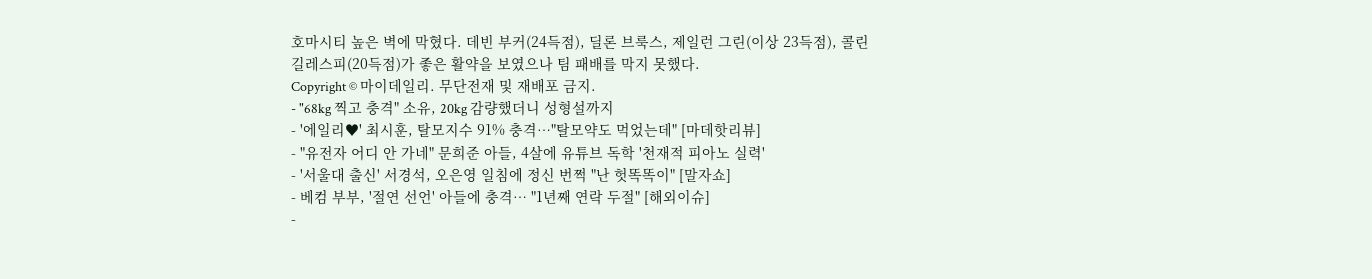호마시티 높은 벽에 막혔다. 데빈 부커(24득점), 딜론 브룩스, 제일런 그린(이상 23득점), 콜린 길레스피(20득점)가 좋은 활약을 보였으나 팀 패배를 막지 못했다.
Copyright © 마이데일리. 무단전재 및 재배포 금지.
- "68kg 찍고 충격" 소유, 20kg 감량했더니 성형설까지
- '에일리♥' 최시훈, 탈모지수 91% 충격…"탈모약도 먹었는데" [마데핫리뷰]
- "유전자 어디 안 가네" 문희준 아들, 4살에 유튜브 독학 '천재적 피아노 실력'
- '서울대 출신' 서경석, 오은영 일침에 정신 번쩍 "난 헛똑똑이" [말자쇼]
- 베컴 부부, '절연 선언' 아들에 충격… "1년째 연락 두절" [해외이슈]
-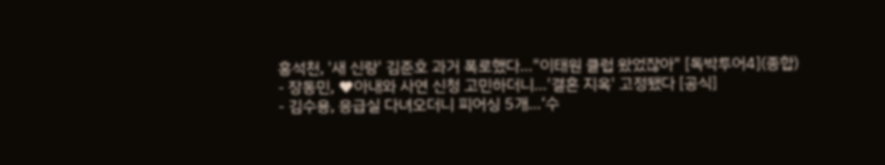홍석천, '새 신랑' 김준호 과거 폭로했다…"이태원 클럽 왔었잖아" [독박투어4](종합)
- 장동민, ♥아내와 사연 신청 고민하더니…'결혼 지옥' 고정됐다 [공식]
- 김수용, 응급실 다녀오더니 피어싱 5개…‘수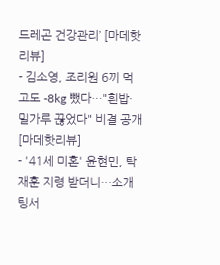드레곤 건강관리’ [마데핫리뷰]
- 김소영, 조리원 6끼 먹고도 -8kg 뺐다…"흰밥·밀가루 끊었다" 비결 공개 [마데핫리뷰]
- '41세 미혼' 윤현민, 탁재훈 지령 받더니…소개팅서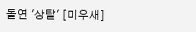돌연 '상탈' [미우새]